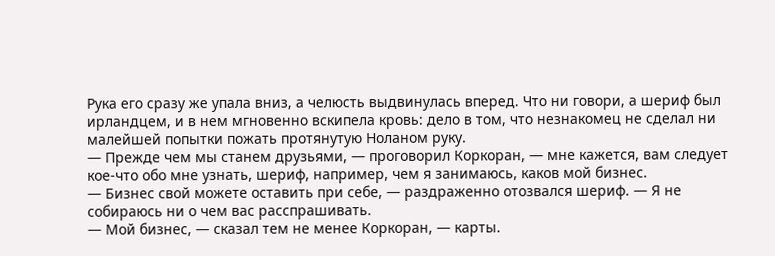Рука его сразу же упала вниз, а челюсть выдвинулась вперед. Что ни говори, а шериф был ирландцем, и в нем мгновенно вскипела кровь: дело в том, что незнакомец не сделал ни малейшей попытки пожать протянутую Ноланом руку.
— Прежде чем мы станем друзьями, — проговорил Коркоран, — мне кажется, вам следует кое-что обо мне узнать, шериф, например, чем я занимаюсь, каков мой бизнес.
— Бизнес свой можете оставить при себе, — раздраженно отозвался шериф. — Я не собираюсь ни о чем вас расспрашивать.
— Мой бизнес, — сказал тем не менее Коркоран, — карты.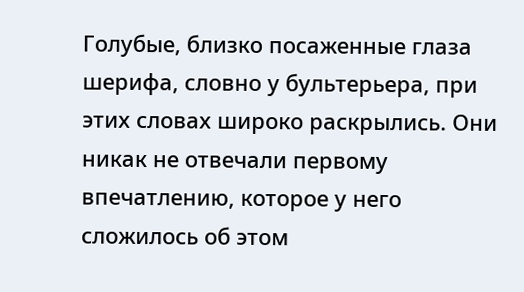Голубые, близко посаженные глаза шерифа, словно у бультерьера, при этих словах широко раскрылись. Они никак не отвечали первому впечатлению, которое у него сложилось об этом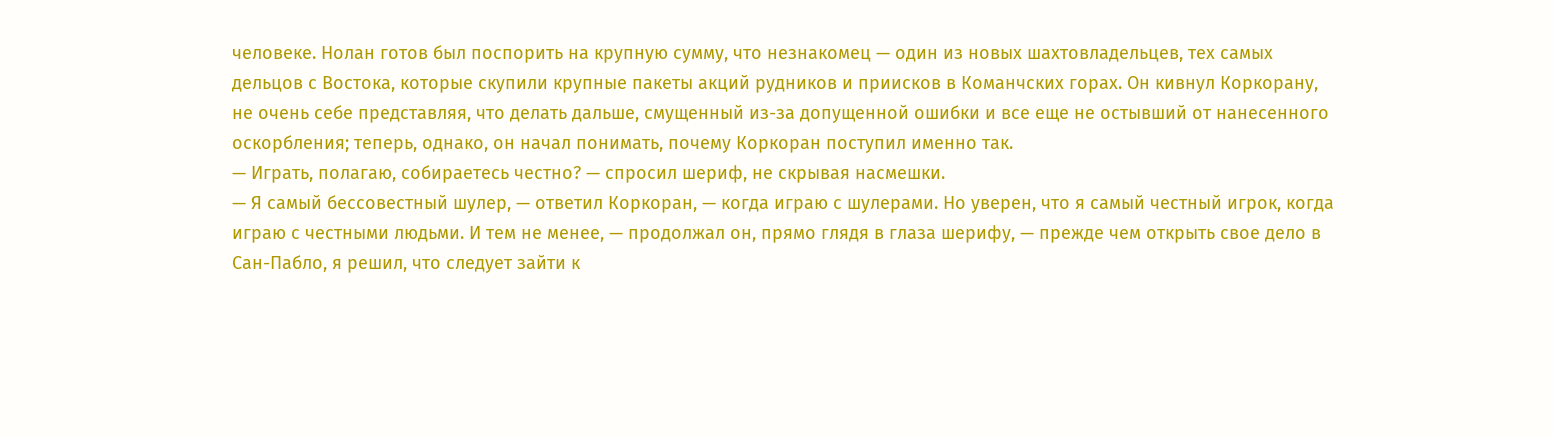человеке. Нолан готов был поспорить на крупную сумму, что незнакомец — один из новых шахтовладельцев, тех самых дельцов с Востока, которые скупили крупные пакеты акций рудников и приисков в Команчских горах. Он кивнул Коркорану, не очень себе представляя, что делать дальше, смущенный из-за допущенной ошибки и все еще не остывший от нанесенного оскорбления; теперь, однако, он начал понимать, почему Коркоран поступил именно так.
— Играть, полагаю, собираетесь честно? — спросил шериф, не скрывая насмешки.
— Я самый бессовестный шулер, — ответил Коркоран, — когда играю с шулерами. Но уверен, что я самый честный игрок, когда играю с честными людьми. И тем не менее, — продолжал он, прямо глядя в глаза шерифу, — прежде чем открыть свое дело в Сан-Пабло, я решил, что следует зайти к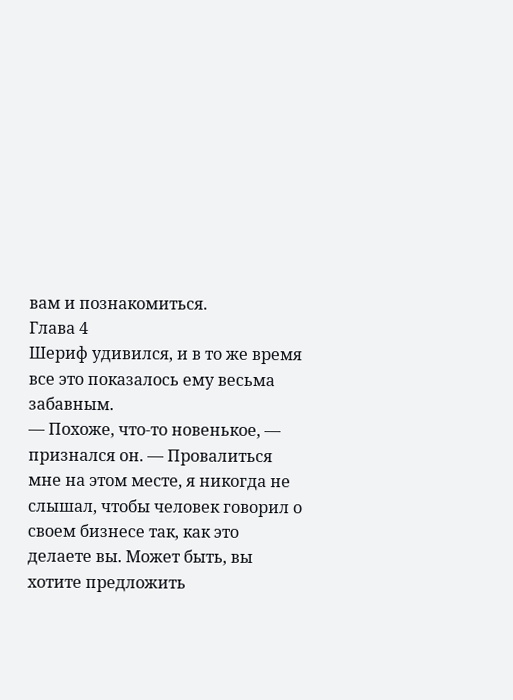вам и познакомиться.
Глава 4
Шериф удивился, и в то же время все это показалось ему весьма забавным.
— Похоже, что-то новенькое, — признался он. — Провалиться мне на этом месте, я никогда не слышал, чтобы человек говорил о своем бизнесе так, как это делаете вы. Может быть, вы хотите предложить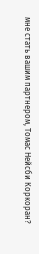мне стать вашим партнером, Томас Нейсби Коркоран?